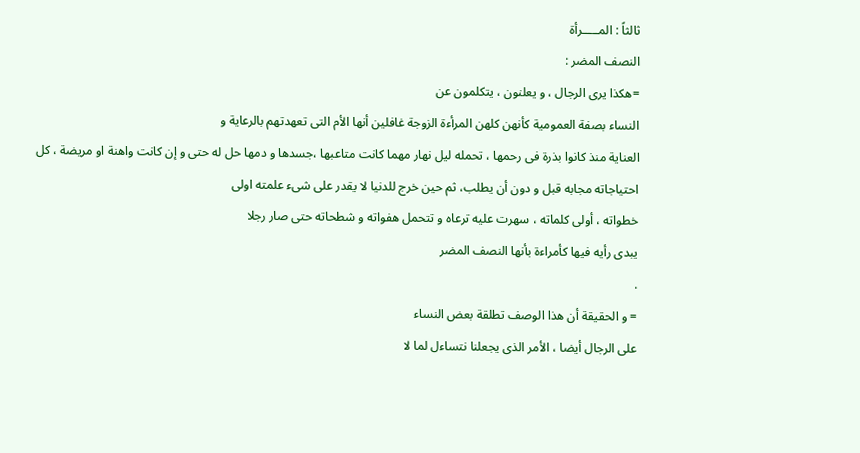ثالثاً : المـــــرأة
النصف المضر :
=هكذا يرى الرجال ، و يعلنون ، يتكلمون عن
النساء بصفة العمومية كأنهن كلهن المرأءة الزوجة غافلين أنها الأم التى تعهدتهم بالرعاية و
العناية منذ كانوا بذرة فى رحمها ، تحمله ليل نهار مهما كانت متاعبها ،جسدها و دمها حل له حتى و إن كانت واهنة او مريضة ، كل
احتياجاته مجابه قبل و دون أن يطلب، ثم حين خرج للدنيا لا يقدر على شىء علمته اولى
خطواته ، أولى كلماته ، سهرت عليه ترعاه و تتحمل هفواته و شطحاته حتى صار رجلا
يبدى رأيه فيها كأمراءة بأنها النصف المضر
.
= و الحقيقة أن هذا الوصف تطلقة بعض النساء
على الرجال أيضا ، الأمر الذى يجعلنا نتساءل لما لا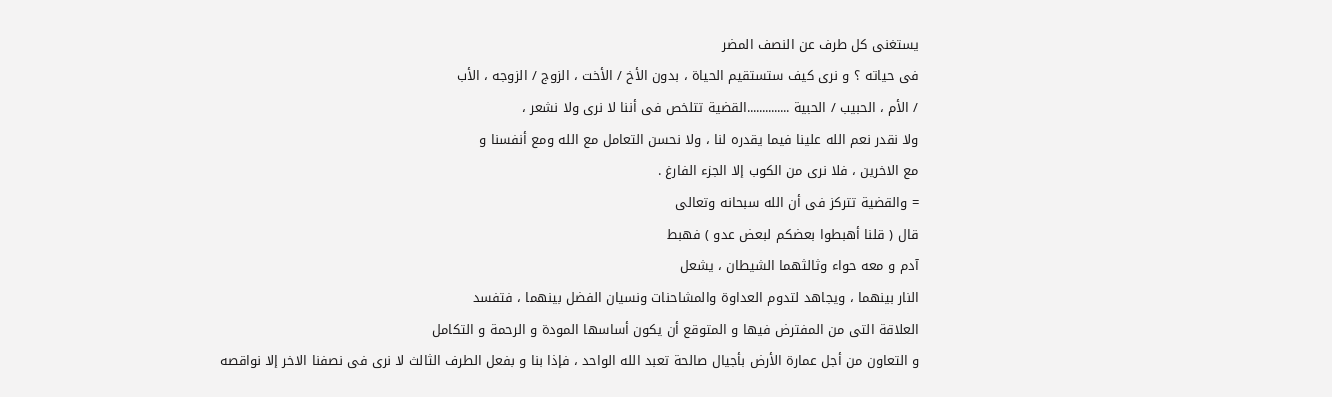يستغنى كل طرف عن النصف المضر
فى حياته ؟ و نرى كيف ستستقيم الحياة ، بدون الأخ / الأخت ، الزوج / الزوجه ، الأب
/ الأم ، الحبيب / الحبية ..............القضية تتلخص فى أننا لا نرى ولا نشعر ،
ولا نقدر نعم الله علينا فيما يقدره لنا ، ولا نحسن التعامل مع الله ومع أنفسنا و
مع الاخرين ، فلا نرى من الكوب إلا الجزء الفارغ .
= والقضية تتركز فى أن الله سبحانه وتعالى
قال ( قلنا أهبطوا بعضكم لبعض عدو ) فهبط
آدم و معه حواء وثالثهما الشيطان ، يشعل
النار بينهما ، ويجاهد لتدوم العداوة والمشاحنات ونسيان الفضل بينهما ، فتفسد
العلاقة التى من المفترض فيها و المتوقع أن يكون أساسها المودة و الرحمة و التكامل
و التعاون من أجل عمارة الأرض بأجيال صالحة تعبد الله الواحد ، فإذا بنا و بفعل الطرف الثالث لا نرى فى نصفنا الاخر إلا نواقصه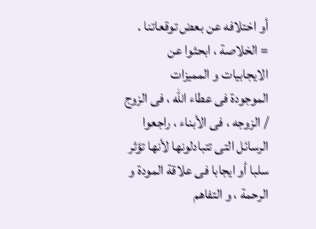أو اختلافه عن بعض توقعاتنا .
= الخلاصة ، ابحثوا عن الايجابيات و المميزات
الموجودة فى عطاء الله ، فى الزوج / الزوجه ، فى الأبناء ، راجعوا الرسائل التى تتبادلونها لأنها تؤثر
سلبا أو ايجابا فى علاقة المودة و الرحمة ، و التفاهم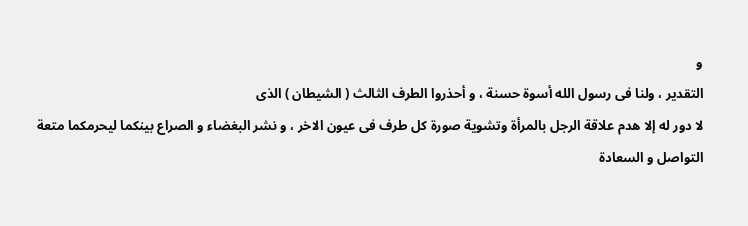و
التقدير ، ولنا فى رسول الله أسوة حسنة ، و أحذروا الطرف الثالث ( الشيطان ) الذى
لا دور له إلا هدم علاقة الرجل بالمرأة وتشوية صورة كل طرف فى عيون الاخر ، و نشر البغضاء و الصراع بينكما ليحرمكما متعة
التواصل و السعادة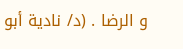و الرضا . (د/ نادية أبو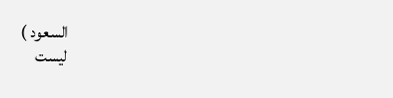السعود )
ليست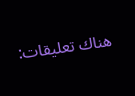هناك تعليقات: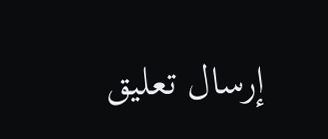إرسال تعليق